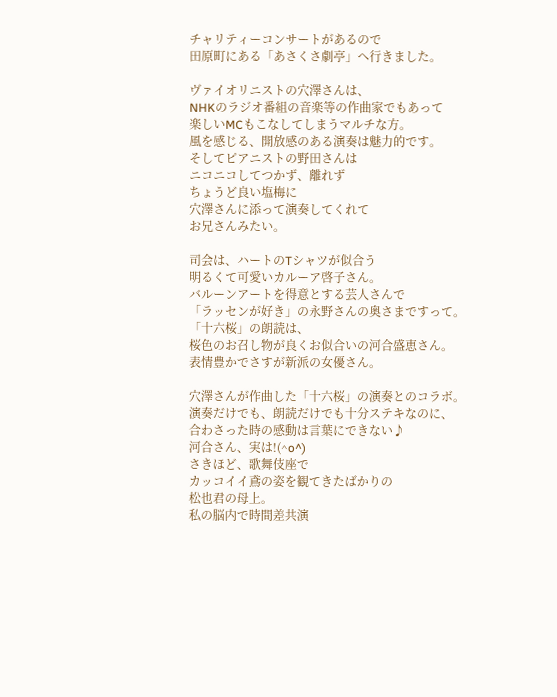チャリティーコンサートがあるので
田原町にある「あさくさ劇亭」へ行きました。

ヴァイオリニストの穴澤さんは、
NHKのラジオ番組の音楽等の作曲家でもあって
楽しいMCもこなしてしまうマルチな方。
風を感じる、開放感のある演奏は魅力的です。
そしてピアニストの野田さんは
ニコニコしてつかず、離れず
ちょうど良い塩梅に
穴澤さんに添って演奏してくれて
お兄さんみたい。

司会は、ハートのTシャツが似合う
明るくて可愛いカルーア啓子さん。
バルーンアートを得意とする芸人さんで
「ラッセンが好き」の永野さんの奥さまですって。
「十六桜」の朗読は、
桜色のお召し物が良くお似合いの河合盛恵さん。
表情豊かでさすが新派の女優さん。

穴澤さんが作曲した「十六桜」の演奏とのコラボ。
演奏だけでも、朗読だけでも十分ステキなのに、
合わさった時の感動は言葉にできない♪
河合さん、実は!(^o^)
さきほど、歌舞伎座で
カッコイイ鳶の姿を観てきたばかりの
松也君の母上。
私の脳内で時間差共演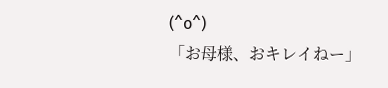(^o^)
「お母様、おキレイねー」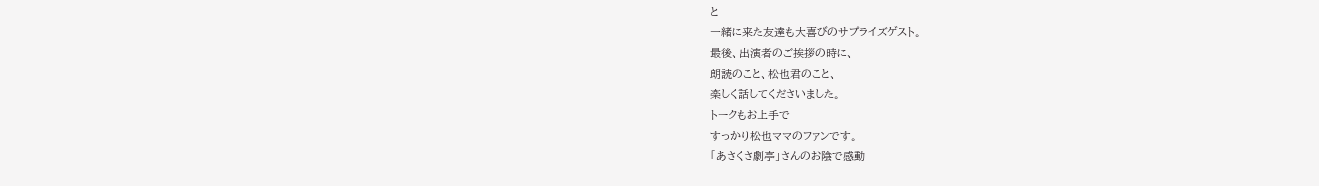と
一緒に来た友達も大喜びのサプライズゲスト。
最後、出演者のご挨拶の時に、
朗読のこと、松也君のこと、
楽しく話してくださいました。
トークもお上手で
すっかり松也ママのファンです。
「あさくさ劇亭」さんのお陰で感動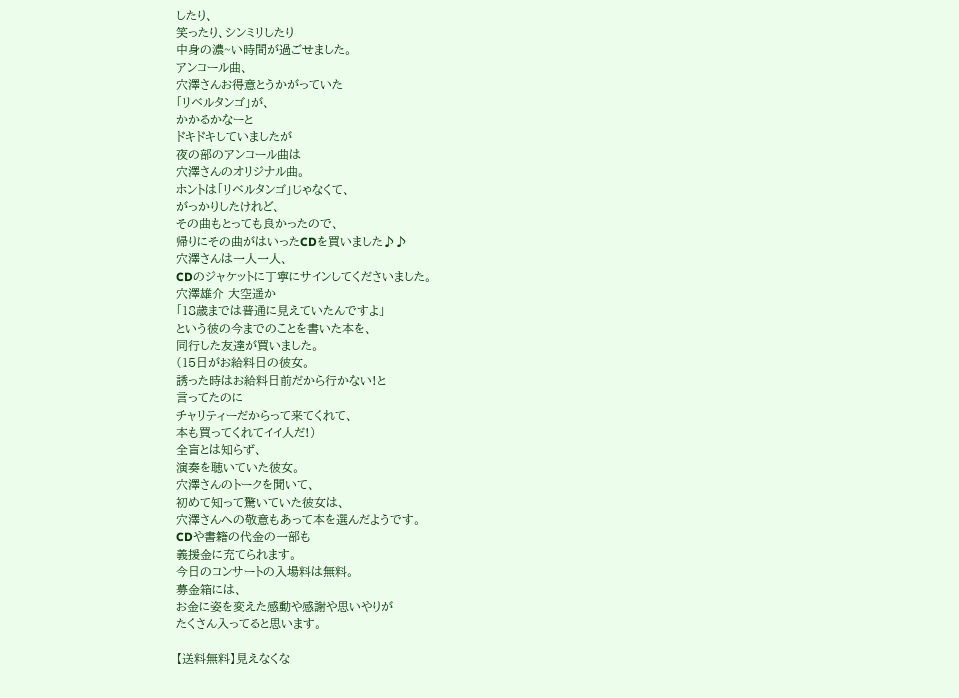したり、
笑ったり、シンミリしたり
中身の濃~い時間が過ごせました。
アンコール曲、
穴澤さんお得意とうかがっていた
「リベルタンゴ」が、
かかるかなーと
ドキドキしていましたが
夜の部のアンコール曲は
穴澤さんのオリジナル曲。
ホントは「リベルタンゴ」じゃなくて、
がっかりしたけれど、
その曲もとっても良かったので、
帰りにその曲がはいったCDを買いました♪♪
穴澤さんは一人一人、
CDのジャケットに丁寧にサインしてくださいました。
穴澤雄介 大空遥か
「18歳までは普通に見えていたんですよ」
という彼の今までのことを書いた本を、
同行した友達が買いました。
(15日がお給料日の彼女。
誘った時はお給料日前だから行かない!と
言ってたのに
チャリティーだからって来てくれて、
本も買ってくれてイイ人だ!)
全盲とは知らず、
演奏を聴いていた彼女。
穴澤さんのトークを聞いて、
初めて知って驚いていた彼女は、
穴澤さんへの敬意もあって本を選んだようです。
CDや書籍の代金の一部も
義援金に充てられます。
今日のコンサートの入場料は無料。
募金箱には、
お金に姿を変えた感動や感謝や思いやりが
たくさん入ってると思います。

【送料無料】見えなくな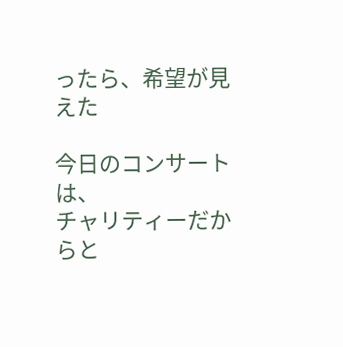ったら、希望が見えた

今日のコンサートは、
チャリティーだからと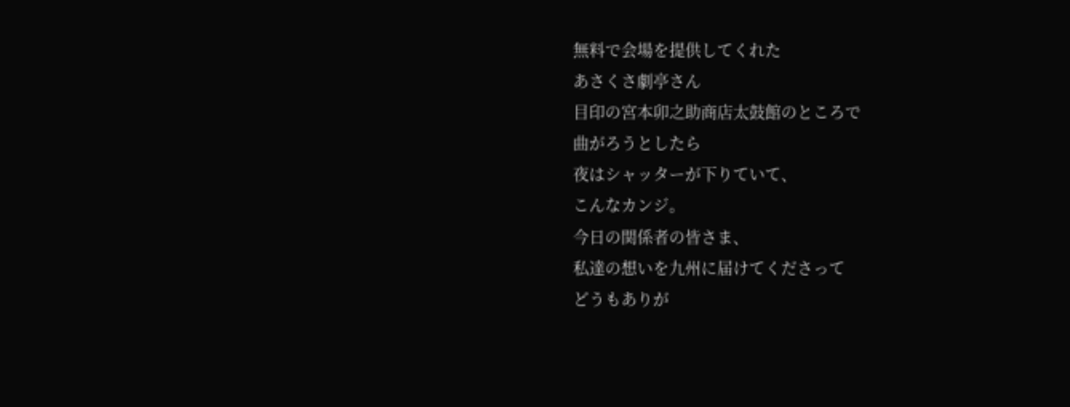無料で会場を提供してくれた
あさくさ劇亭さん
目印の宮本卯之助商店太鼓館のところで
曲がろうとしたら
夜はシャッターが下りていて、
こんなカンジ。
今日の関係者の皆さま、
私達の想いを九州に届けてくださって
どうもありが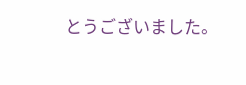とうございました。